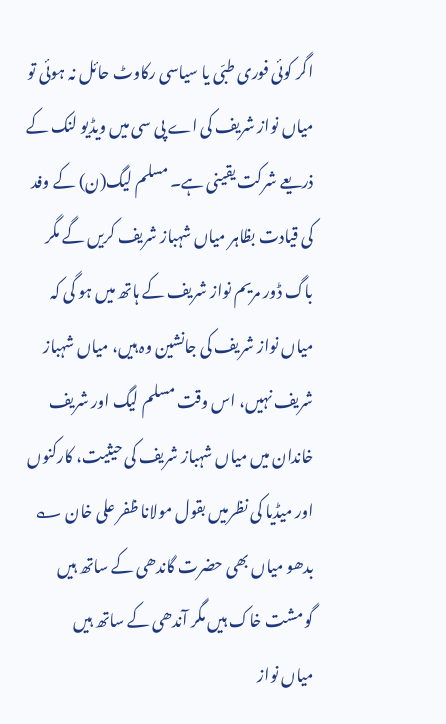اگر کوئی فوری طبّی یا سیاسی رکاوٹ حائل نہ ہوئی تو میاں نواز شریف کی اے پی سی میں ویڈیو لنک کے ذریعے شرکت یقینی ہے۔ مسلم لیگ(ن) کے وفد کی قیادت بظاہر میاں شہباز شریف کریں گے مگر باگ ڈور مریم نواز شریف کے ہاتھ میں ہو گی کہ میاں نواز شریف کی جانشین وہ ہیں، میاں شہباز شریف نہیں، اس وقت مسلم لیگ اور شریف خاندان میں میاں شہباز شریف کی حیثیت، کارکنوں اور میڈیا کی نظرمیں بقول مولانا ظفر علی خان ؎
بدھو میاں بھی حضرت گاندھی کے ساتھ ہیں
گو مشت خاک ہیں مگر آندھی کے ساتھ ہیں
میاں نواز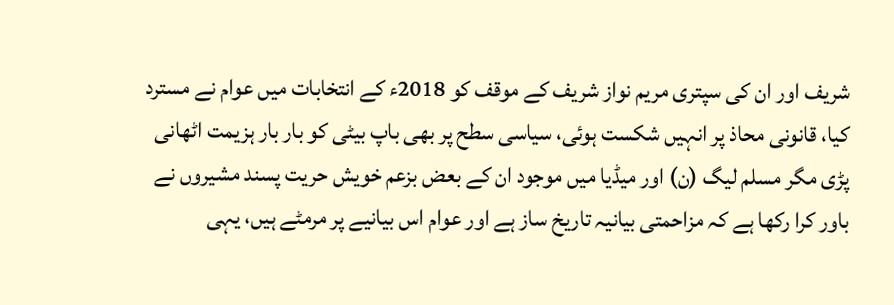شریف اور ان کی سپتری مریم نواز شریف کے موقف کو 2018ء کے انتخابات میں عوام نے مسترد کیا، قانونی محاذ پر انہیں شکست ہوئی، سیاسی سطح پر بھی باپ بیٹی کو بار بار ہزیمت اٹھانی پڑی مگر مسلم لیگ (ن) اور میڈیا میں موجود ان کے بعض بزعم خویش حریت پسند مشیروں نے باور کرا رکھا ہے کہ مزاحمتی بیانیہ تاریخ ساز ہے اور عوام اس بیانیے پر مرمٹے ہیں، یہی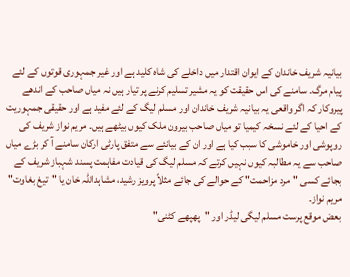بیانیہ شریف خاندان کے ایوان اقتدار میں داخلے کی شاہ کلید ہے اور غیر جمہوری قوتوں کے لئے پیام مرگ۔ سامنے کی اس حقیقت کو یہ مشیر تسلیم کرنے پر تیار ہیں نہ میاں صاحب کے اندھے پیروکار کہ اگر واقعی یہ بیانیہ شریف خاندان اور مسلم لیگ کے لئے مفید ہے اور حقیقی جمہوریت کے احیا کے لئے نسخہ کیمیا تو میاں صاحب بیرون ملک کیوں بیٹھے ہیں۔ مریم نواز شریف کی روپوشی اور خاموشی کا سبب کیا ہے اور ان کے بیانئے سے متفق پارٹی ارکان سامنے آ کر بڑے میاں صاحب سے یہ مطالبہ کیوں نہیں کرتے کہ مسلم لیگ کی قیادت مفاہمت پسند شہباز شریف کے بجائے کسی "مرد مزاحمت" کے حوالے کی جائے مثلاً پرویز رشید، مشاہداللہ خان یا "تیغ بغاوت" مریم نواز۔
بعض موقع پرست مسلم لیگی لیڈر اور "پھپھے کٹنی"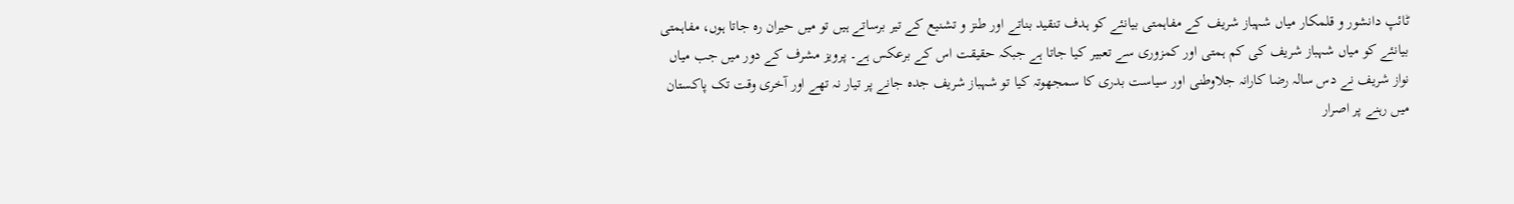ٹائپ دانشور و قلمکار میاں شہباز شریف کے مفاہمتی بیانئے کو ہدف تنقید بناتے اور طنز و تشنیع کے تیر برساتے ہیں تو میں حیران رہ جاتا ہوں، مفاہمتی بیانئے کو میاں شہباز شریف کی کم ہمتی اور کمزوری سے تعبیر کیا جاتا ہے جبکہ حقیقت اس کے برعکس ہے۔ پرویز مشرف کے دور میں جب میاں نواز شریف نے دس سالہ رضا کارانہ جلاوطنی اور سیاست بدری کا سمجھوتہ کیا تو شہباز شریف جدہ جانے پر تیار نہ تھے اور آخری وقت تک پاکستان میں رہنے پر اصرار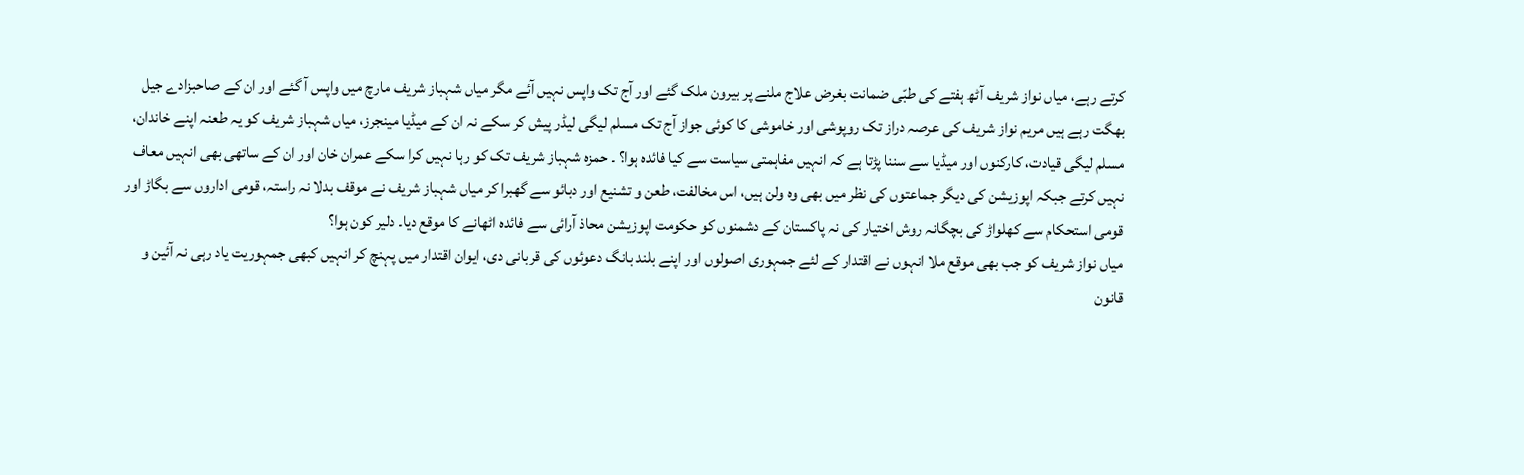کرتے رہے، میاں نواز شریف آٹھ ہفتے کی طبّی ضمانت بغرض علاج ملنے پر بیرون ملک گئے اور آج تک واپس نہیں آئے مگر میاں شہباز شریف مارچ میں واپس آ گئے اور ان کے صاحبزادے جیل بھگت رہے ہیں مریم نواز شریف کی عرصہ دراز تک روپوشی اور خاموشی کا کوئی جواز آج تک مسلم لیگی لیڈر پیش کر سکے نہ ان کے میڈیا مینجرز، میاں شہباز شریف کو یہ طعنہ اپنے خاندان، مسلم لیگی قیادت، کارکنوں اور میڈیا سے سننا پڑتا ہے کہ انہیں مفاہمتی سیاست سے کیا فائدہ ہوا؟ ۔ حمزہ شہباز شریف تک کو رہا نہیں کرا سکے عمران خان اور ان کے ساتھی بھی انہیں معاف نہیں کرتے جبکہ اپوزیشن کی دیگر جماعتوں کی نظر میں بھی وہ ولن ہیں، اس مخالفت، طعن و تشنیع اور دبائو سے گھبرا کر میاں شہباز شریف نے موقف بدلا نہ راستہ، قومی اداروں سے بگاڑ اور قومی استحکام سے کھلواڑ کی بچگانہ روش اختیار کی نہ پاکستان کے دشمنوں کو حکومت اپوزیشن محاذ آرائی سے فائدہ اٹھانے کا موقع دیا۔ دلیر کون ہوا؟
میاں نواز شریف کو جب بھی موقع ملا انہوں نے اقتدار کے لئے جمہوری اصولوں اور اپنے بلند بانگ دعوئوں کی قربانی دی، ایوان اقتدار میں پہنچ کر انہیں کبھی جمہوریت یاد رہی نہ آئین و قانون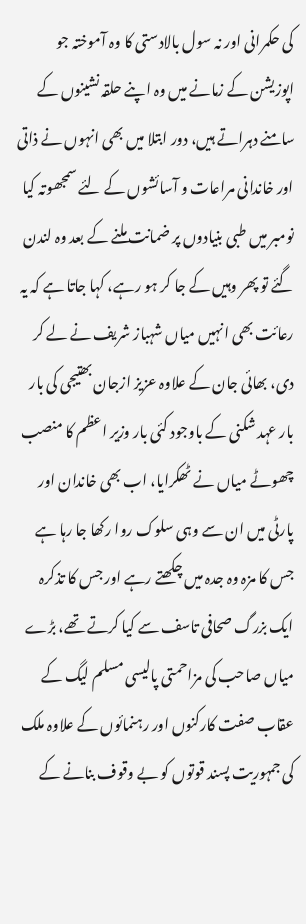کی حکمرانی اور نہ سول بالادستی کا وہ آموختہ جو اپوزیشن کے زمانے میں وہ اپنے حلقہ نشینوں کے سامنے دہراتے ہیں، دور ابتلا میں بھی انہوں نے ذاتی اور خاندانی مراعات و آسائشوں کے لئے سمجھوتہ کیا نومبر میں طبی بنیادوں پر ضمانت ملنے کے بعد وہ لندن گئے تو پھر وہیں کے جا کر ہو رہے، کہا جاتا ہے کہ یہ رعائت بھی انہیں میاں شہباز شریف نے لے کر دی، بھائی جان کے علاوہ عزیز ازجان بھتیجی کی بار بار عہد شکنی کے باوجود کئی بار وزیر اعظم کا منصب چھوٹے میاں نے ٹھکرایا، اب بھی خاندان اور پارٹی میں ان سے وہی سلوک روا رکھا جا رہا ہے جس کا مزہ وہ جدہ میں چکھتے رہے اور جس کا تذکرہ ایک بزرگ صحافی تاسف سے کیا کرتے تھے، بڑے میاں صاحب کی مزاحمتی پالیسی مسلم لیگ کے عقاب صفت کارکنوں اور رہنمائوں کے علاوہ ملک کی جمہوریت پسند قوتوں کو بے وقوف بنانے کے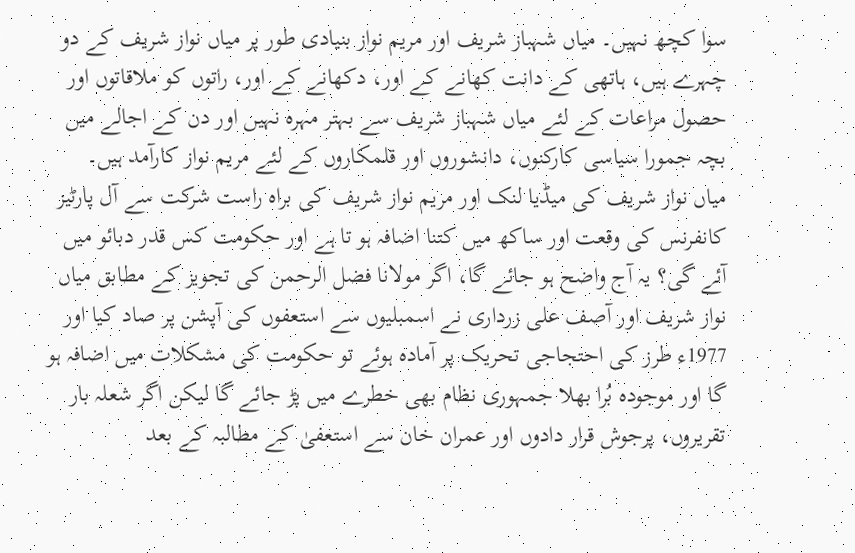سوا کچھ نہیں۔ میاں شہباز شریف اور مریم نواز بنیادی طور پر میاں نواز شریف کے دو چہرے ہیں، ہاتھی کے دانت کھانے کے اور، دکھانے کے اور، راتوں کو ملاقاتوں اور حصول مراعات کے لئے میاں شہباز شریف سے بہتر مہرہ نہیں اور دن کے اجالے میں بچہ جمورا سیاسی کارکنوں، دانشوروں اور قلمکاروں کے لئے مریم نواز کارآمد ہیں۔
میاں نواز شریف کی میڈیا لنک اور مریم نواز شریف کی براہ راست شرکت سے آل پارٹیز کانفرنس کی وقعت اور ساکھ میں کتنا اضافہ ہو تا ہے اور حکومت کس قدر دبائو میں آئے گی؟ یہ آج واضح ہو جائے گا، اگر مولانا فضل الرحمن کی تجویز کے مطابق میاں نواز شریف اور آصف علی زرداری نے اسمبلیوں سے استعفوں کی آپشن پر صاد کیا اور 1977ء طرز کی احتجاجی تحریک پر آمادہ ہوئے تو حکومت کی مشکلات میں اضافہ ہو گا اور موجودہ بُرا بھلا جمہوری نظام بھی خطرے میں پڑ جائے گا لیکن اگر شعلہ بار تقریروں، پرجوش قرار دادوں اور عمران خان سے استعفیٰ کے مطالبہ کے بعد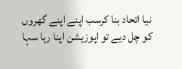نیا اتحاد بنا کرسب اپنے اپنے گھروں کو چل دیے تو اپوزیشن اپنا رہا سہا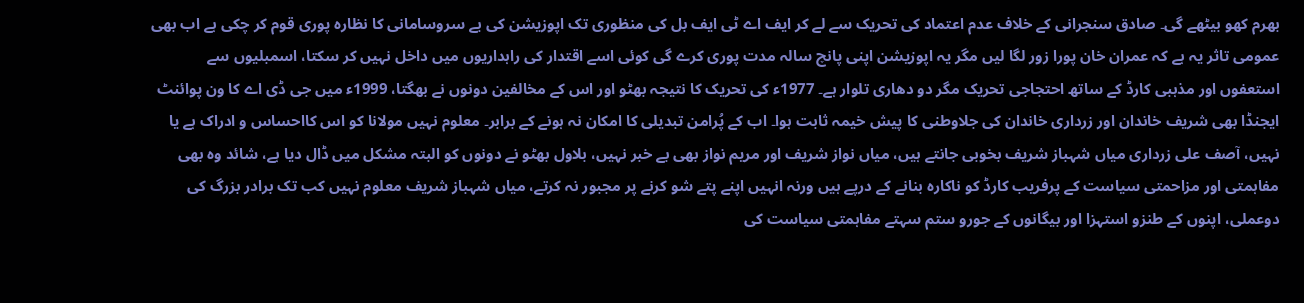بھرم کھو بیٹھے گی۔ صادق سنجرانی کے خلاف عدم اعتماد کی تحریک سے لے کر ایف اے ٹی ایف بل کی منظوری تک اپوزیشن کی بے سروسامانی کا نظارہ پوری قوم کر چکی ہے اب بھی عمومی تاثر یہ ہے کہ عمران خان پورا زور لگا لیں مگر یہ اپوزیشن اپنی پانچ سالہ مدت پوری کرے گی کوئی اسے اقتدار کی راہداریوں میں داخل نہیں کر سکتا، اسمبلیوں سے استعفوں اور مذہبی کارڈ کے ساتھ احتجاجی تحریک مگر دو دھاری تلوار ہے۔ 1977ء کی تحریک کا نتیجہ بھٹو اور اس کے مخالفین دونوں نے بھگتا، 1999ء میں جی ڈی اے کا ون پوائنٹ ایجنڈا بھی شریف خاندان اور زرداری خاندان کی جلاوطنی کا پیش خیمہ ثابت ہوا۔ اب کے پُرامن تبدیلی کا امکان نہ ہونے کے برابر۔ معلوم نہیں مولانا کو اس کااحساس و ادراک ہے یا نہیں، آصف علی زرداری میاں شہباز شریف بخوبی جانتے ہیں، میاں نواز شریف اور مریم نواز بھی بے خبر نہیں، بلاول بھٹو نے دونوں کو البتہ مشکل میں ڈال دیا ہے، شائد وہ بھی مفاہمتی اور مزاحمتی سیاست کے پرفریب کارڈ کو ناکارہ بنانے کے درپے ہیں ورنہ انہیں اپنے پتے شو کرنے پر مجبور نہ کرتے، میاں شہباز شریف معلوم نہیں کب تک برادر بزرگ کی دوعملی، اپنوں کے طنزو استہزا اور بیگانوں کے جورو ستم سہتے مفاہمتی سیاست کی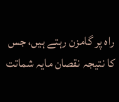راہ پر گامزن رہتے ہیں، جس کا نتیجہ نقصان مایہ شماتت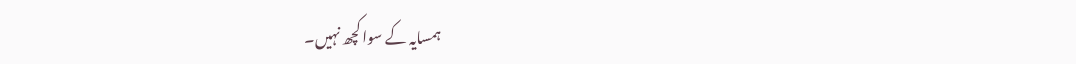ہمسایہ کے سوا کچھ نہیں۔